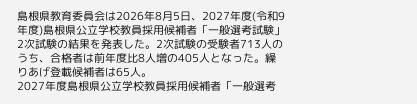島根県教育委員会は2026年8月5日、2027年度(令和9年度)島根県公立学校教員採用候補者「一般選考試験」2次試験の結果を発表した。2次試験の受験者713人のうち、合格者は前年度比8人増の405人となった。繰りあげ登載候補者は65人。
2027年度島根県公立学校教員採用候補者「一般選考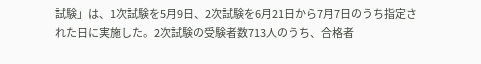試験」は、1次試験を5月9日、2次試験を6月21日から7月7日のうち指定された日に実施した。2次試験の受験者数713人のうち、合格者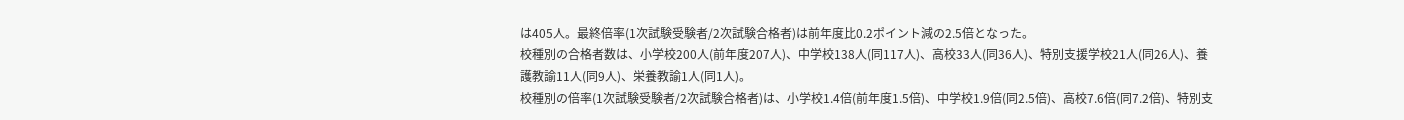は405人。最終倍率(1次試験受験者/2次試験合格者)は前年度比0.2ポイント減の2.5倍となった。
校種別の合格者数は、小学校200人(前年度207人)、中学校138人(同117人)、高校33人(同36人)、特別支援学校21人(同26人)、養護教諭11人(同9人)、栄養教諭1人(同1人)。
校種別の倍率(1次試験受験者/2次試験合格者)は、小学校1.4倍(前年度1.5倍)、中学校1.9倍(同2.5倍)、高校7.6倍(同7.2倍)、特別支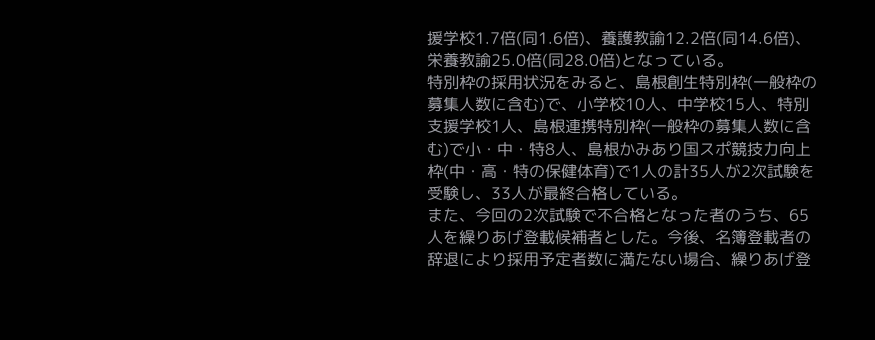援学校1.7倍(同1.6倍)、養護教諭12.2倍(同14.6倍)、栄養教諭25.0倍(同28.0倍)となっている。
特別枠の採用状況をみると、島根創生特別枠(一般枠の募集人数に含む)で、小学校10人、中学校15人、特別支援学校1人、島根連携特別枠(一般枠の募集人数に含む)で小・中・特8人、島根かみあり国スポ競技力向上枠(中・高・特の保健体育)で1人の計35人が2次試験を受験し、33人が最終合格している。
また、今回の2次試験で不合格となった者のうち、65人を繰りあげ登載候補者とした。今後、名簿登載者の辞退により採用予定者数に満たない場合、繰りあげ登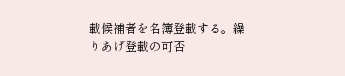載候補者を名簿登載する。繰りあげ登載の可否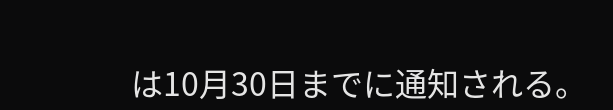は10月30日までに通知される。